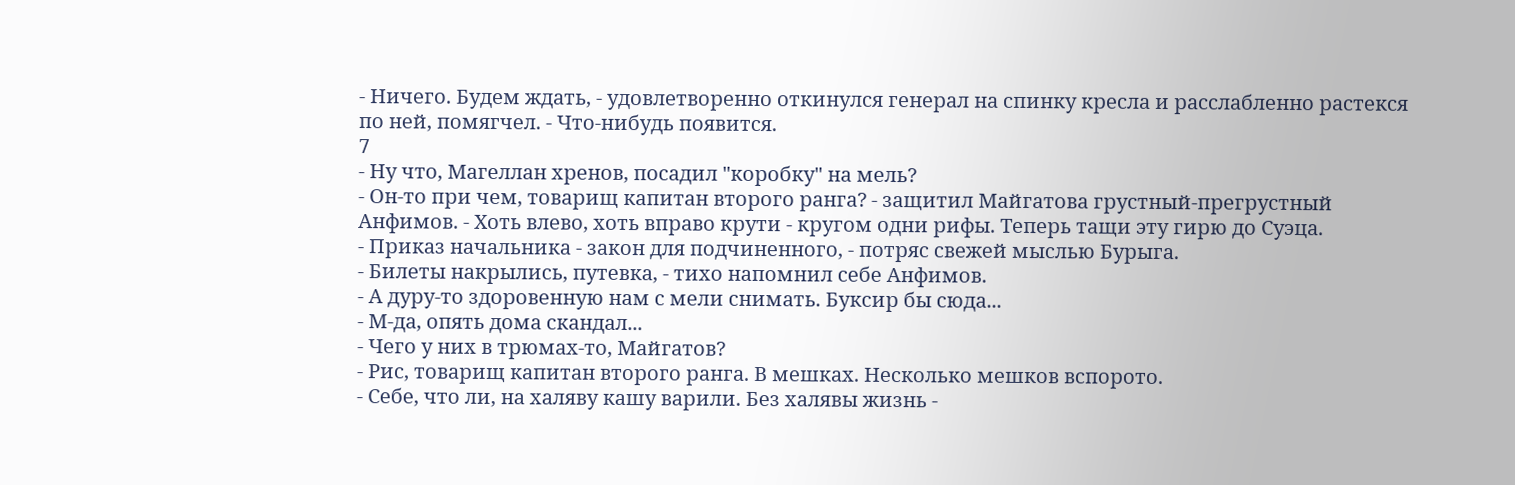- Ничего. Будем ждать, - удовлетворенно откинулся генерал на спинку кресла и расслабленно растекся по ней, помягчел. - Что-нибудь появится.
7
- Ну что, Магеллан хренов, посадил "коробку" на мель?
- Он-то при чем, товарищ капитан второго ранга? - защитил Майгатова грустный-прегрустный Анфимов. - Хоть влево, хоть вправо крути - кругом одни рифы. Теперь тащи эту гирю до Суэца.
- Приказ начальника - закон для подчиненного, - потряс свежей мыслью Бурыга.
- Билеты накрылись, путевка, - тихо напомнил себе Анфимов.
- А дуру-то здоровенную нам с мели снимать. Буксир бы сюда...
- М-да, опять дома скандал...
- Чего у них в трюмах-то, Майгатов?
- Рис, товарищ капитан второго ранга. В мешках. Несколько мешков вспорото.
- Себе, что ли, на халяву кашу варили. Без халявы жизнь -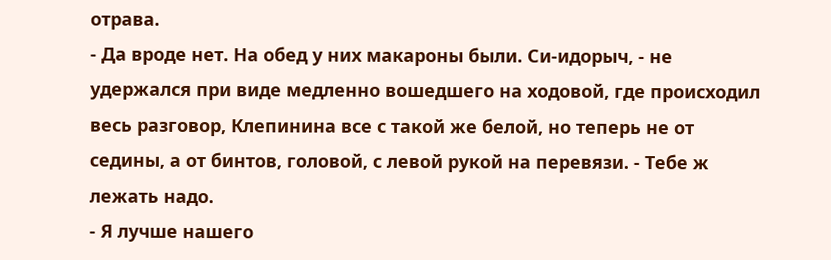отрава.
- Да вроде нет. На обед у них макароны были. Си-идорыч, - не удержался при виде медленно вошедшего на ходовой, где происходил весь разговор, Клепинина все с такой же белой, но теперь не от седины, а от бинтов, головой, с левой рукой на перевязи. - Тебе ж лежать надо.
- Я лучше нашего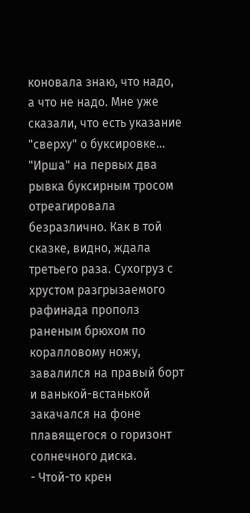коновала знаю, что надо, а что не надо. Мне уже сказали, что есть указание "сверху" о буксировке...
"Ирша" на первых два рывка буксирным тросом отреагировала безразлично. Как в той сказке, видно, ждала третьего раза. Сухогруз с хрустом разгрызаемого рафинада прополз раненым брюхом по коралловому ножу, завалился на правый борт и ванькой-встанькой закачался на фоне плавящегося о горизонт солнечного диска.
- Чтой-то крен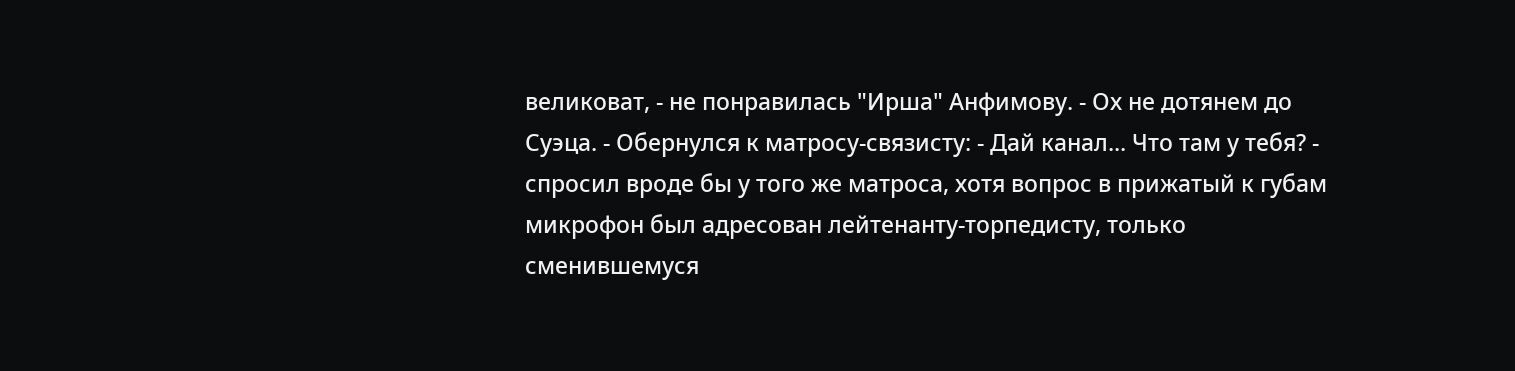великоват, - не понравилась "Ирша" Анфимову. - Ох не дотянем до Суэца. - Обернулся к матросу-связисту: - Дай канал... Что там у тебя? - спросил вроде бы у того же матроса, хотя вопрос в прижатый к губам микрофон был адресован лейтенанту-торпедисту, только сменившемуся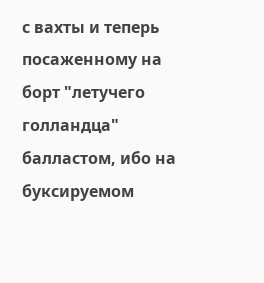с вахты и теперь посаженному на борт "летучего голландца" балластом, ибо на буксируемом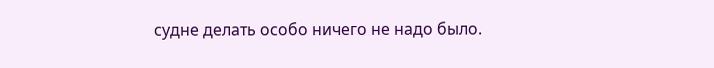судне делать особо ничего не надо было.